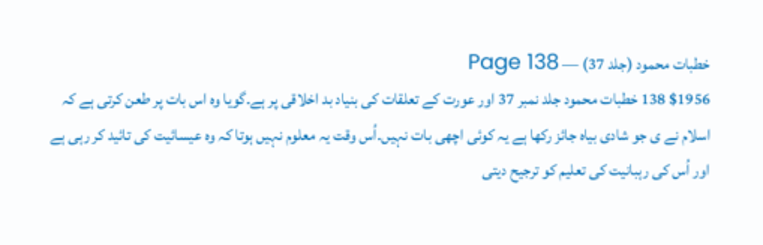خطبات محمود (جلد 37) — Page 138
$1956 138 خطبات محمود جلد نمبر 37 اور عورت کے تعلقات کی بنیاد بد اخلاقی پر ہے۔گویا وہ اس بات پر طعن کرتی ہے کہ اسلام نے ی جو شادی بیاہ جائز رکھا ہے یہ کوئی اچھی بات نہیں۔اُس وقت یہ معلوم نہیں ہوتا کہ وہ عیسائیت کی تائید کر رہی ہے اور اُس کی رہبانیت کی تعلیم کو ترجیح دیتی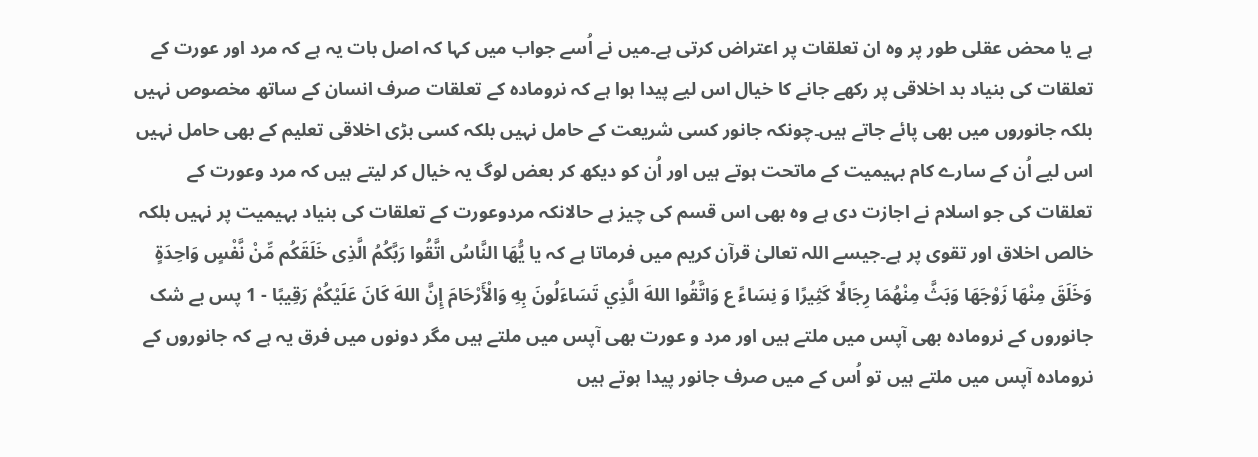ہے یا محض عقلی طور پر وہ ان تعلقات پر اعتراض کرتی ہے۔میں نے اُسے جواب میں کہا کہ اصل بات یہ ہے کہ مرد اور عورت کے تعلقات کی بنیاد بد اخلاقی پر رکھے جانے کا خیال اس لیے پیدا ہوا ہے کہ نرومادہ کے تعلقات صرف انسان کے ساتھ مخصوص نہیں بلکہ جانوروں میں بھی پائے جاتے ہیں۔چونکہ جانور کسی شریعت کے حامل نہیں بلکہ کسی بڑی اخلاقی تعلیم کے بھی حامل نہیں اس لیے اُن کے سارے کام بہیمیت کے ماتحت ہوتے ہیں اور اُن کو دیکھ کر بعض لوگ یہ خیال کر لیتے ہیں کہ مرد وعورت کے تعلقات کی جو اسلام نے اجازت دی ہے وہ بھی اس قسم کی چیز ہے حالانکہ مردوعورت کے تعلقات کی بنیاد بہیمیت پر نہیں بلکہ خالص اخلاق اور تقوی پر ہے۔جیسے اللہ تعالیٰ قرآن کریم میں فرماتا ہے کہ یا يُّهَا النَّاسُ اتَّقُوا رَبَّكُمُ الَّذِى خَلَقَكُم مِّنْ نَّفْسٍ وَاحِدَةٍ وَخَلَقَ مِنْهَا زَوْجَهَا وَبَثَّ مِنْهُمَا رِجَالًا كَثِيرًا وَ نِسَاءً ع وَاتَّقُوا اللهَ الَّذِي تَسَاءَلُونَ بِهِ وَالْأَرْحَامَ إِنَّ اللهَ كَانَ عَلَيْكُمْ رَقِيبًا - 1 پس بے شک جانوروں کے نرومادہ بھی آپس میں ملتے ہیں اور مرد و عورت بھی آپس میں ملتے ہیں مگر دونوں میں فرق یہ ہے کہ جانوروں کے نرومادہ آپس میں ملتے ہیں تو اُس کے میں صرف جانور پیدا ہوتے ہیں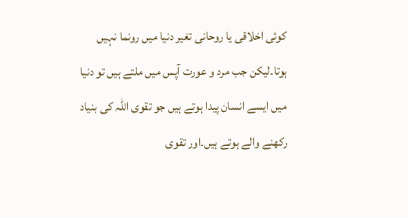کوئی اخلاقی یا روحانی تغیر دنیا میں رونما نہیں ہوتا۔لیکن جب مرد و عورت آپس میں ملتے ہیں تو دنیا میں ایسے انسان پیدا ہوتے ہیں جو تقوی اللہ کی بنیاد رکھنے والے ہوتے ہیں۔اور تقوی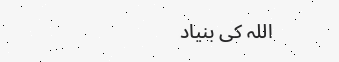اللہ کی بنیاد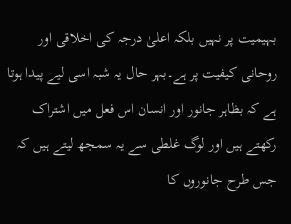بہیمیت پر نہیں بلکہ اعلیٰ درجہ کی اخلاقی اور روحانی کیفیت پر ہے۔بہر حال یہ شبہ اسی لیے پیدا ہوتا ہے کہ بظاہر جانور اور انسان اس فعل میں اشتراک رکھتے ہیں اور لوگ غلطی سے یہ سمجھ لیتے ہیں کہ جس طرح جانوروں کا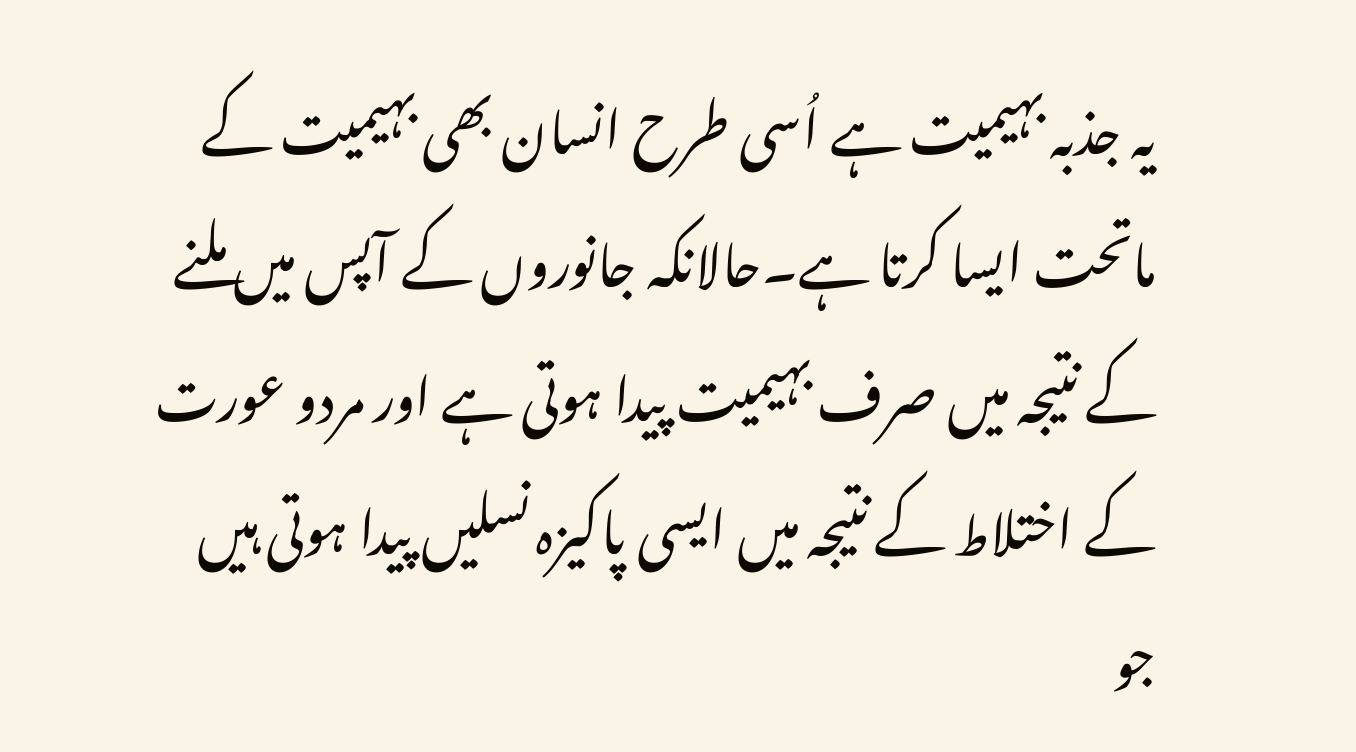یہ جذبہ بہیمیت ہے اُسی طرح انسان بھی بہیمیت کے ماتحت ایسا کرتا ہے۔حالانکہ جانوروں کے آپس میں ملنے کے نتیجہ میں صرف بہیمیت پیدا ہوتی ہے اور مردو عورت کے اختلاط کے نتیجہ میں ایسی پاکیزہ نسلیں پیدا ہوتی ہیں جو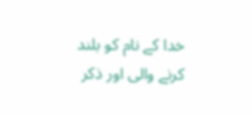خدا کے نام کو بلند کرنے والی اور ذکر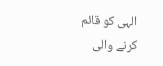الہی کو قائم کرنے والی